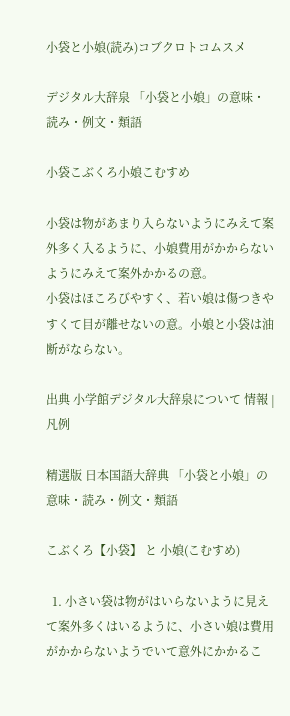小袋と小娘(読み)コブクロトコムスメ

デジタル大辞泉 「小袋と小娘」の意味・読み・例文・類語

小袋こぶくろ小娘こむすめ

小袋は物があまり入らないようにみえて案外多く入るように、小娘費用がかからないようにみえて案外かかるの意。
小袋はほころびやすく、若い娘は傷つきやすくて目が離せないの意。小娘と小袋は油断がならない。

出典 小学館デジタル大辞泉について 情報 | 凡例

精選版 日本国語大辞典 「小袋と小娘」の意味・読み・例文・類語

こぶくろ【小袋】 と 小娘(こむすめ)

  1. 小さい袋は物がはいらないように見えて案外多くはいるように、小さい娘は費用がかからないようでいて意外にかかるこ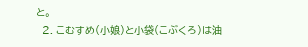と。
  2. こむすめ(小娘)と小袋(こぶくろ)は油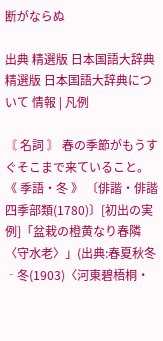断がならぬ

出典 精選版 日本国語大辞典精選版 日本国語大辞典について 情報 | 凡例

〘 名詞 〙 春の季節がもうすぐそこまで来ていること。《 季語・冬 》 〔俳諧・俳諧四季部類(1780)〕[初出の実例]「盆栽の橙黄なり春隣〈守水老〉」(出典:春夏秋冬‐冬(1903)〈河東碧梧桐・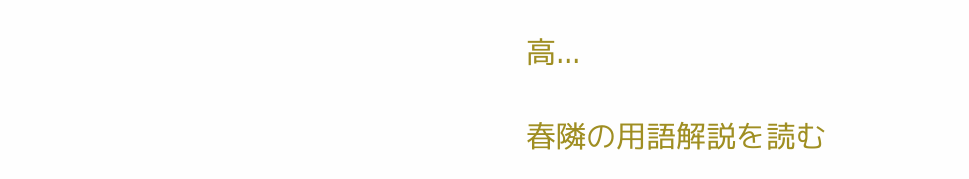高...

春隣の用語解説を読む